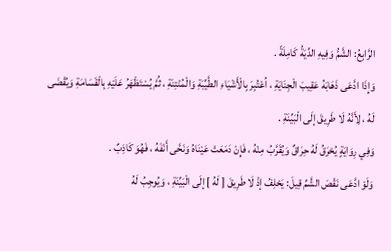الرَّابِعُ: الشَّمُّ وَفِيهِ الدِّيَةُ كَامِلَةً .
وَإِذَا ادَّعَى ذَهَابَهُ عَقِيبَ الْجِنَايَةِ ، اُعْتُبِرَ بِالْأَشْيَاءِ الطَّيِّبَةِ وَالْمُنْتِنَةِ ، ثُمَّ يُسْتَظْهَرُ عَلَيْهِ بِالْقَسَامَةِ وَيُقْضَى لَهُ ، لِأَنَّهُ لَا طَرِيقَ إلَى الْبَيِّنَةِ .
وَفِي رِوَايَةٍ يُحْرَقُ لَهُ حِرَاقٌ وَيُقَرَّبُ مِنْهُ ، فَإِنْ دَمَعَتْ عَيْنَاهُ وَنَحَّى أَنْفَهُ ، فَهُوَ كَاذِبٌ .
وَلَوْ ادَّعَى نَقْصَ الشَّمِّ قِيلَ: يَحْلِفُ إذْ لَا طَرِيقَ [ لَهُ ] إلَى الْبَيِّنَةِ ، وَيُوجِبُ لَهُ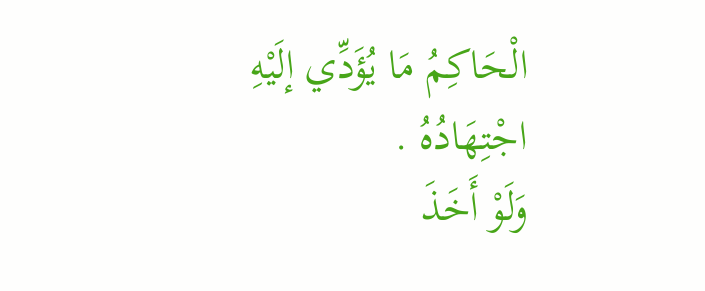الْحَاكِمُ مَا يُؤَدِّي إلَيْهِ اجْتِهَادُهُ .
وَلَوْ أَخَذَ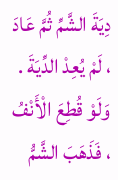دِيَةَ الشَّمِّ ثُمَّ عَادَ ، لَمْ يُعِدْ الدِّيَةَ .
وَلَوْ قُطِعَ الْأَنْفُ ، فَذَهَبَ الشَّمُّ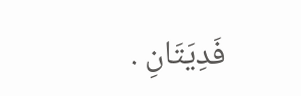فَدِيَتَانِ .